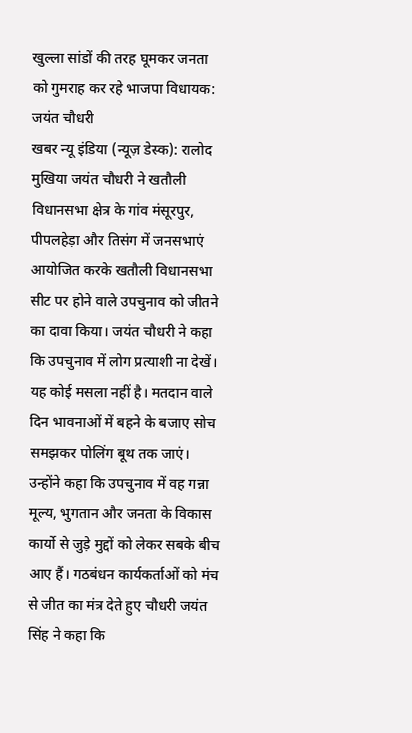खुल्ला सांडों की तरह घूमकर जनता को गुमराह कर रहे भाजपा विधायक: जयंत चौधरी
खबर न्यू इंडिया (न्यूज़ डेस्क): रालोद मुखिया जयंत चौधरी ने खतौली विधानसभा क्षेत्र के गांव मंसूरपुर, पीपलहेड़ा और तिसंग में जनसभाएं आयोजित करके खतौली विधानसभा सीट पर होने वाले उपचुनाव को जीतने का दावा किया। जयंत चौधरी ने कहा कि उपचुनाव में लोग प्रत्याशी ना देखें। यह कोई मसला नहीं है। मतदान वाले दिन भावनाओं में बहने के बजाए सोच समझकर पोलिंग बूथ तक जाएं। उन्होंने कहा कि उपचुनाव में वह गन्ना मूल्य, भुगतान और जनता के विकास कार्यो से जुड़े मुद्दों को लेकर सबके बीच आए हैं। गठबंधन कार्यकर्ताओं को मंच से जीत का मंत्र देते हुए चौधरी जयंत सिंह ने कहा कि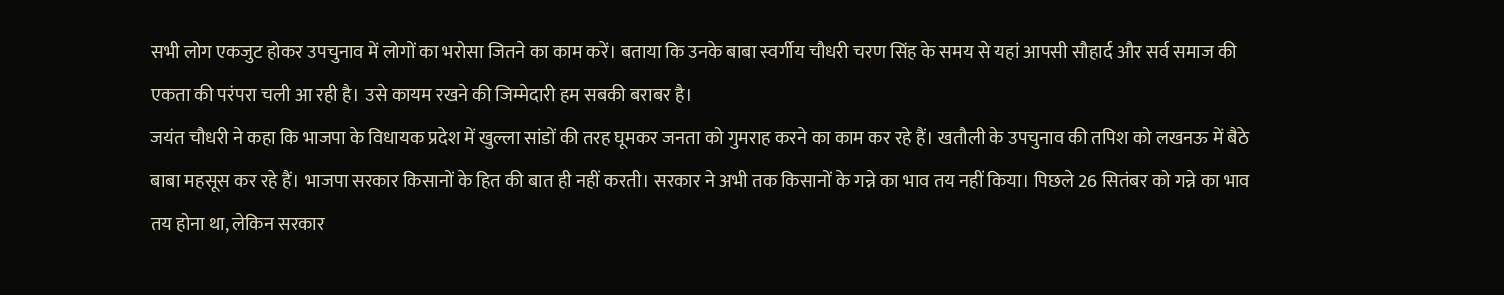सभी लोग एकजुट होकर उपचुनाव में लोगों का भरोसा जितने का काम करें। बताया कि उनके बाबा स्वर्गीय चौधरी चरण सिंह के समय से यहां आपसी सौहार्द और सर्व समाज की एकता की परंपरा चली आ रही है। उसे कायम रखने की जिम्मेदारी हम सबकी बराबर है।
जयंत चौधरी ने कहा कि भाजपा के विधायक प्रदेश में खुल्ला सांडों की तरह घूमकर जनता को गुमराह करने का काम कर रहे हैं। खतौली के उपचुनाव की तपिश को लखनऊ में बैठे बाबा महसूस कर रहे हैं। भाजपा सरकार किसानों के हित की बात ही नहीं करती। सरकार ने अभी तक किसानों के गन्ने का भाव तय नहीं किया। पिछले 26 सितंबर को गन्ने का भाव तय होना था, लेकिन सरकार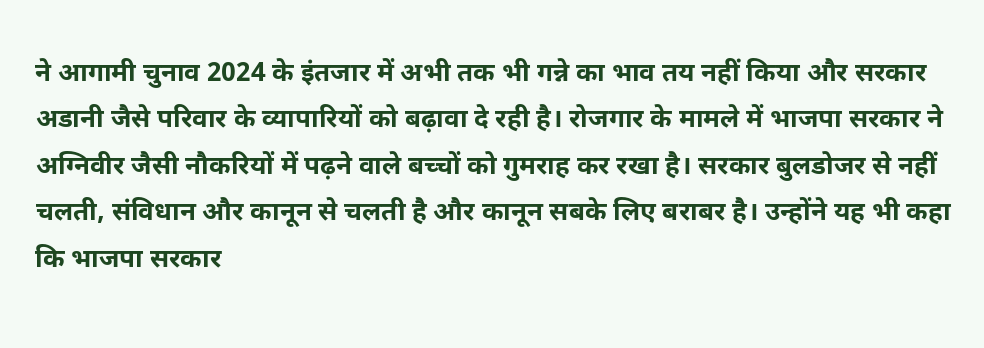ने आगामी चुनाव 2024 के इंतजार में अभी तक भी गन्ने का भाव तय नहीं किया और सरकार अडानी जैसे परिवार के व्यापारियों को बढ़ावा दे रही है। रोजगार के मामले में भाजपा सरकार ने अग्निवीर जैसी नौकरियों में पढ़ने वाले बच्चों को गुमराह कर रखा है। सरकार बुलडोजर से नहीं चलती, संविधान और कानून से चलती है और कानून सबके लिए बराबर है। उन्होंने यह भी कहा कि भाजपा सरकार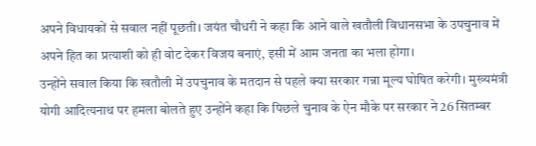अपने विधायकों से सवाल नहीं पूछती। जयंत चौधरी ने कहा कि आने वाले खतौली विधानसभा के उपचुनाव में अपने हित का प्रत्याशी को ही वोट देकर विजय बनाएं, इसी में आम जनता का भला होगा।
उन्होंने सवाल किया कि खतौली में उपचुनाव के मतदान से पहले क्या सरकार गन्ना मूल्य घोषित करेगी। मुख्यमंत्री योगी आदित्यनाथ पर हमला बोलते हुए उन्होंने कहा कि पिछले चुनाव के ऐन मौके पर सरकार ने 26 सितम्बर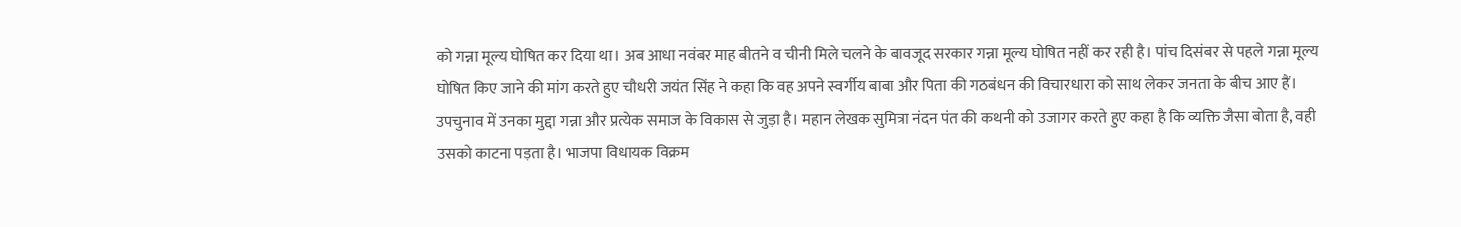को गन्ना मूल्य घोषित कर दिया था। अब आधा नवंबर माह बीतने व चीनी मिले चलने के बावजूद सरकार गन्ना मूल्य घोषित नहीं कर रही है। पांच दिसंबर से पहले गन्ना मूल्य घोषित किए जाने की मांग करते हुए चौधरी जयंत सिंह ने कहा कि वह अपने स्वर्गीय बाबा और पिता की गठबंधन की विचारधारा को साथ लेकर जनता के बीच आए हैं। उपचुनाव में उनका मुद्दा गन्ना और प्रत्येक समाज के विकास से जुड़ा है। महान लेखक सुमित्रा नंदन पंत की कथनी को उजागर करते हुए कहा है कि व्यक्ति जैसा बोता है, वही उसको काटना पड़ता है। भाजपा विधायक विक्रम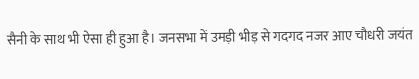सैनी के साथ भी ऐसा ही हुआ है। जनसभा में उमड़ी भीड़ से गदगद नजर आए चौधरी जयंत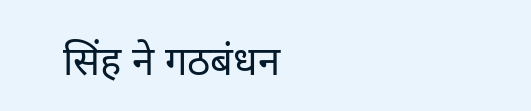सिंह ने गठबंधन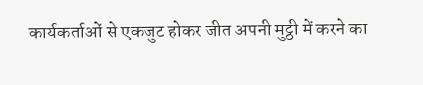कार्यकर्ताओं से एकजुट होकर जीत अपनी मुट्ठी में करने का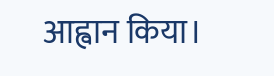आह्वान किया।